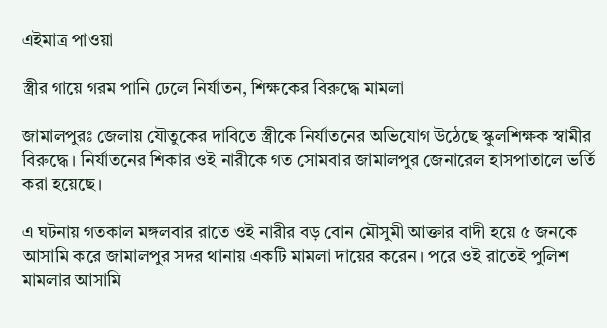এইমাত্র পাওয়া

স্ত্রীর গায়ে গরম পানি ঢেলে নির্যাতন, শিক্ষকের বিরুদ্ধে মামলা

জামালপুরঃ জেলায় যৌতুকের দাবিতে স্ত্রীকে নির্যাতনের অভিযোগ উঠেছে স্কুলশিক্ষক স্বামীর বিরুদ্ধে। নির্যাতনের শিকার ওই নারীকে গত সোমবার জামালপুর জেনারেল হাসপাতালে ভর্তি করা হয়েছে।

এ ঘটনায় গতকাল মঙ্গলবার রাতে ওই নারীর বড় বোন মৌসুমী আক্তার বাদী হয়ে ৫ জনকে আসামি করে জামালপুর সদর থানায় একটি মামলা দায়ের করেন। পরে ওই রাতেই পুলিশ মামলার আসামি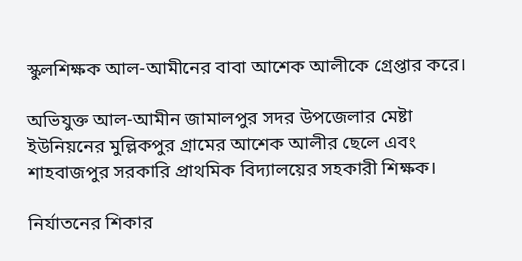স্কুলশিক্ষক আল-আমীনের বাবা আশেক আলীকে গ্রেপ্তার করে।

অভিযুক্ত আল-আমীন জামালপুর সদর উপজেলার মেষ্টা ইউনিয়নের মুল্লিকপুর গ্রামের আশেক আলীর ছেলে এবং শাহবাজপুর সরকারি প্রাথমিক বিদ্যালয়ের সহকারী শিক্ষক।

নির্যাতনের শিকার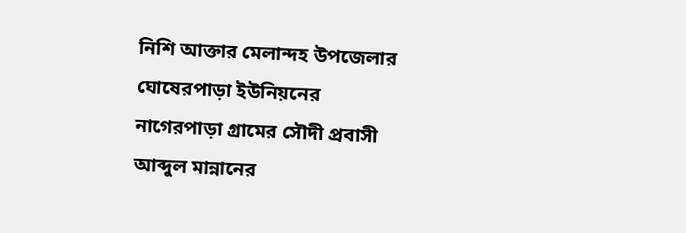নিশি আক্তার মেলান্দহ উপজেলার ঘোষেরপাড়া ইউনিয়নের নাগেরপাড়া গ্রামের সৌদী প্রবাসী আব্দুল মান্নানের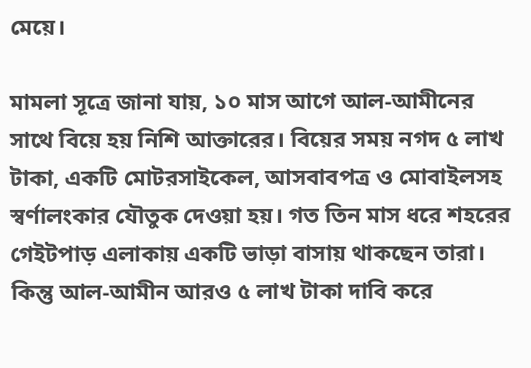মেয়ে।

মামলা সূত্রে জানা যায়, ১০ মাস আগে আল-আমীনের সাথে বিয়ে হয় নিশি আক্তারের। বিয়ের সময় নগদ ৫ লাখ টাকা, একটি মোটরসাইকেল, আসবাবপত্র ও মোবাইলসহ স্বর্ণালংকার যৌতুক দেওয়া হয়। গত তিন মাস ধরে শহরের গেইটপাড় এলাকায় একটি ভাড়া বাসায় থাকছেন তারা। কিন্তু আল-আমীন আরও ৫ লাখ টাকা দাবি করে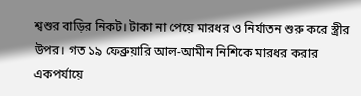শ্বশুর বাড়ির নিকট। টাকা না পেয়ে মারধর ও নির্যাতন শুরু করে স্ত্রীর উপর। গত ১৯ ফেব্রুয়ারি আল-আমীন নিশিকে মারধর করার একপর্যায়ে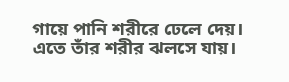গায়ে পানি শরীরে ঢেলে দেয়। এতে তাঁর শরীর ঝলসে যায়।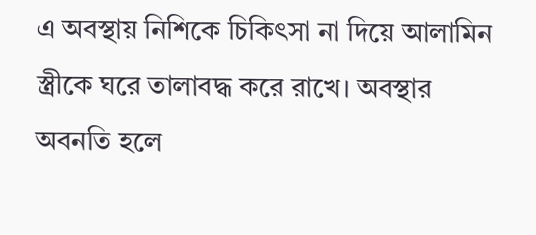এ অবস্থায় নিশিকে চিকিৎসা না দিয়ে আলামিন স্ত্রীকে ঘরে তালাবদ্ধ করে রাখে। অবস্থার অবনতি হলে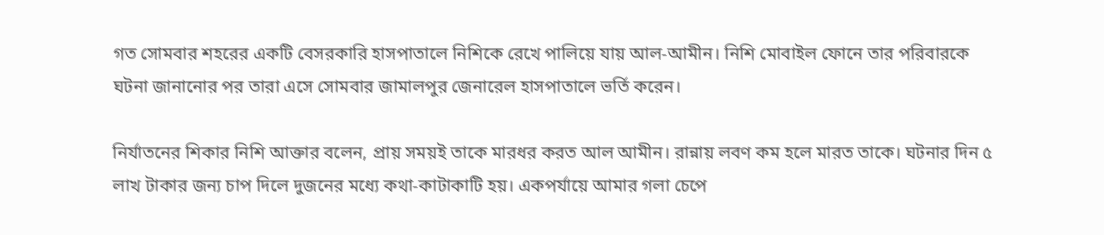গত সোমবার শহরের একটি বেসরকারি হাসপাতালে নিশিকে রেখে পালিয়ে যায় আল-আমীন। নিশি মোবাইল ফোনে তার পরিবারকে ঘটনা জানানোর পর তারা এসে সোমবার জামালপুর জেনারেল হাসপাতালে ভর্তি করেন।

নির্যাতনের শিকার নিশি আক্তার বলেন, প্রায় সময়ই তাকে মারধর করত আল আমীন। রান্নায় লবণ কম হলে মারত তাকে। ঘটনার দিন ৫ লাখ টাকার জন্য চাপ দিলে দুজনের মধ্যে কথা-কাটাকাটি হয়। একপর্যায়ে আমার গলা চেপে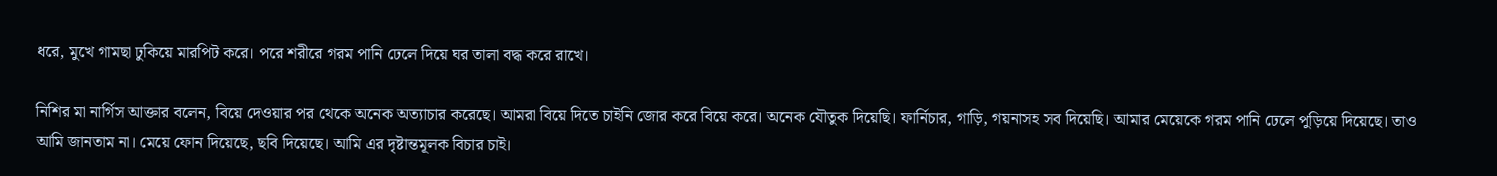ধরে, মুখে গামছা ঢুকিয়ে মারপিট করে। পরে শরীরে গরম পানি ঢেলে দিয়ে ঘর তালা বদ্ধ করে রাখে।

নিশির মা নার্গিস আক্তার বলেন, বিয়ে দেওয়ার পর থেকে অনেক অত্যাচার করেছে। আমরা বিয়ে দিতে চাইনি জোর করে বিয়ে করে। অনেক যৌতুক দিয়েছি। ফার্নিচার, গাড়ি, গয়নাসহ সব দিয়েছি। আমার মেয়েকে গরম পানি ঢেলে পুড়িয়ে দিয়েছে। তাও আমি জানতাম না। মেয়ে ফোন দিয়েছে, ছবি দিয়েছে। আমি এর দৃষ্টান্তমূলক বিচার চাই।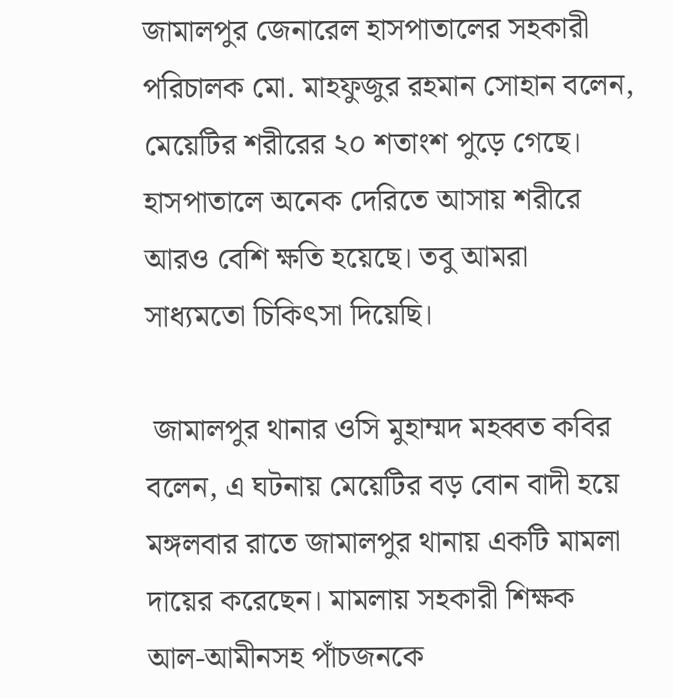জামালপুর জেনারেল হাসপাতালের সহকারী পরিচালক মো. মাহফুজুর রহমান সোহান বলেন, মেয়েটির শরীরের ২০ শতাংশ পুড়ে গেছে। হাসপাতালে অনেক দেরিতে আসায় শরীরে আরও বেশি ক্ষতি হয়েছে। তবু আমরা সাধ্যমতো চিকিৎসা দিয়েছি।

 জামালপুর থানার ওসি মুহাম্মদ মহব্বত কবির বলেন, এ ঘটনায় মেয়েটির বড় বোন বাদী হয়ে মঙ্গলবার রাতে জামালপুর থানায় একটি মামলা দায়ের করেছেন। মামলায় সহকারী শিক্ষক আল-আমীনসহ পাঁচজনকে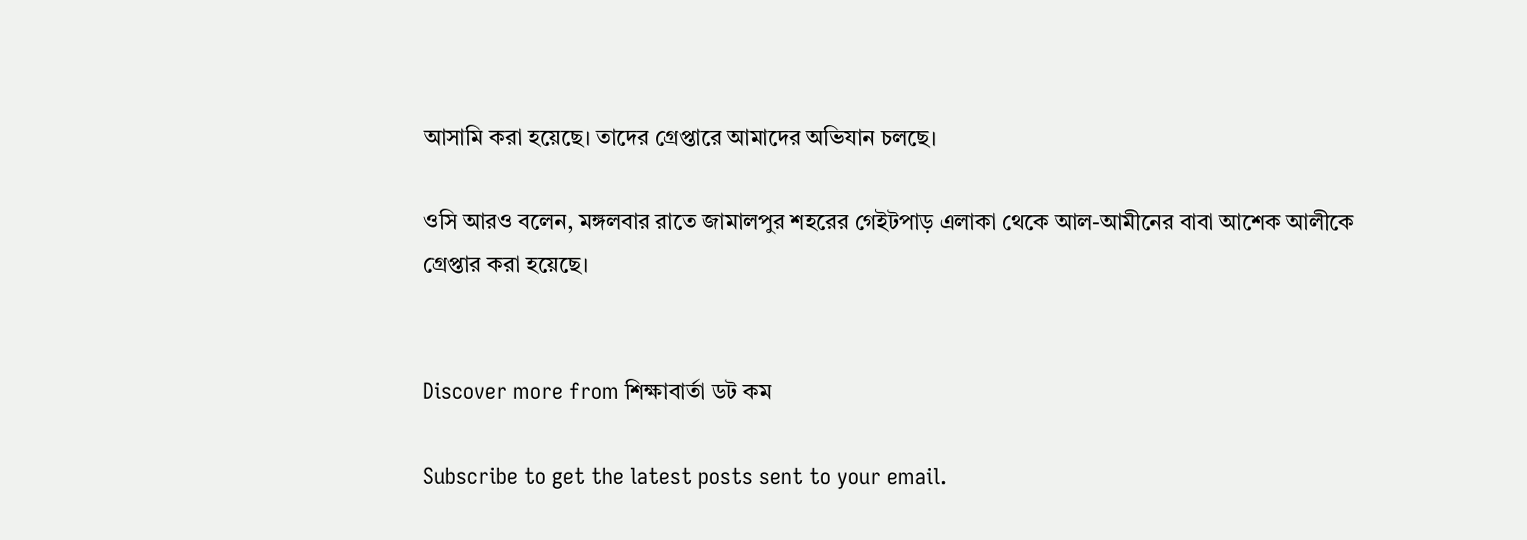আসামি করা হয়েছে। তাদের গ্রেপ্তারে আমাদের অভিযান চলছে।

ওসি আরও বলেন, মঙ্গলবার রাতে জামালপুর শহরের গেইটপাড় এলাকা থেকে আল-আমীনের বাবা আশেক আলীকে গ্রেপ্তার করা হয়েছে।


Discover more from শিক্ষাবার্তা ডট কম

Subscribe to get the latest posts sent to your email.